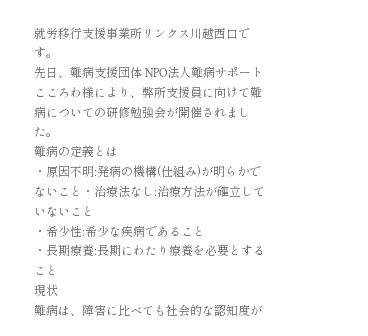就労移行支援事業所リンクス川越西口です。
先日、難病支援団体 NPO法人難病サポートこころわ様により、弊所支援員に向けて難病についての研修勉強会が開催されました。
難病の定義とは
・原因不明:発病の機構(仕組み)が明らかでないこと・治療法なし:治療方法が確立していないこと
・希少性:希少な疾病であること
・長期療養:長期にわたり療養を必要とすること
現状
難病は、障害に比べても社会的な認知度が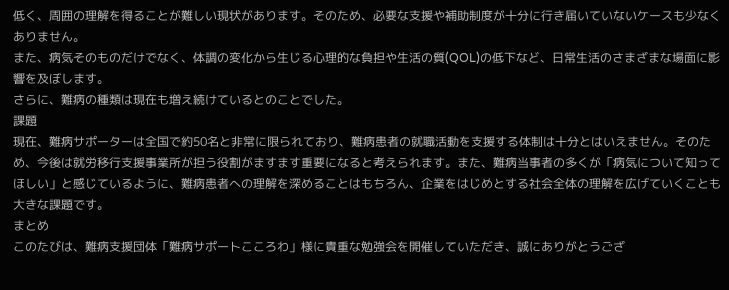低く、周囲の理解を得ることが難しい現状があります。そのため、必要な支援や補助制度が十分に行き届いていないケースも少なくありません。
また、病気そのものだけでなく、体調の変化から生じる心理的な負担や生活の質(QOL)の低下など、日常生活のさまざまな場面に影響を及ぼします。
さらに、難病の種類は現在も増え続けているとのことでした。
課題
現在、難病サポーターは全国で約50名と非常に限られており、難病患者の就職活動を支援する体制は十分とはいえません。そのため、今後は就労移行支援事業所が担う役割がますます重要になると考えられます。また、難病当事者の多くが「病気について知ってほしい」と感じているように、難病患者への理解を深めることはもちろん、企業をはじめとする社会全体の理解を広げていくことも大きな課題です。
まとめ
このたびは、難病支援団体「難病サポートこころわ」様に貴重な勉強会を開催していただき、誠にありがとうござ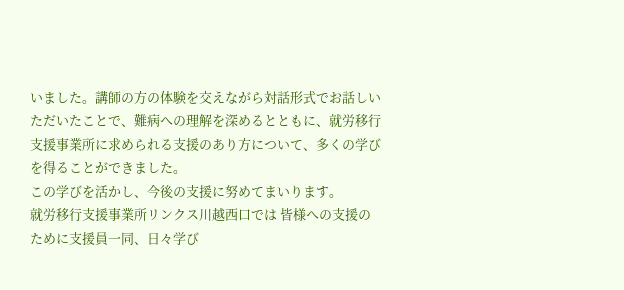いました。講師の方の体験を交えながら対話形式でお話しいただいたことで、難病への理解を深めるとともに、就労移行支援事業所に求められる支援のあり方について、多くの学びを得ることができました。
この学びを活かし、今後の支援に努めてまいります。
就労移行支援事業所リンクス川越西口では 皆様への支援のために支援員一同、日々学び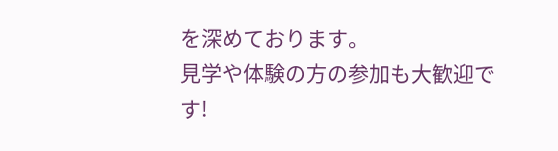を深めております。
見学や体験の方の参加も大歓迎です!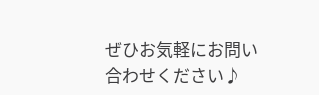ぜひお気軽にお問い合わせください♪